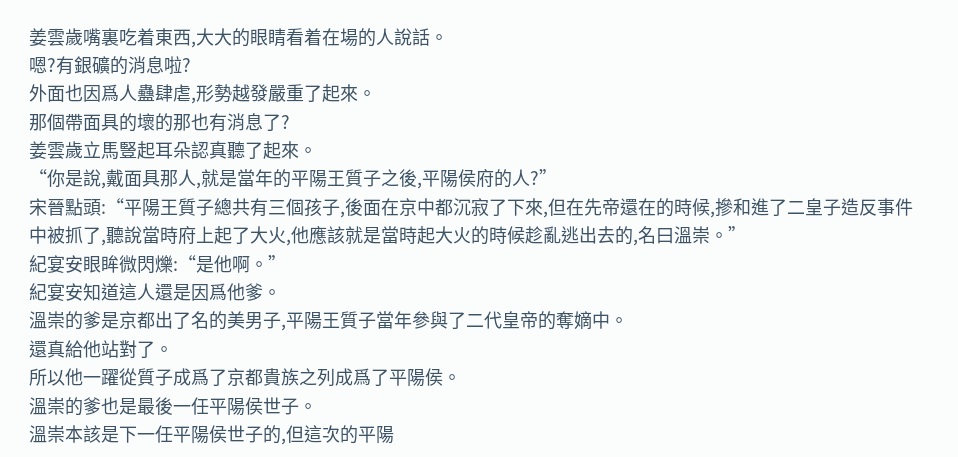姜雲歲嘴裏吃着東西,大大的眼睛看着在場的人說話。
嗯?有銀礦的消息啦?
外面也因爲人蠱肆虐,形勢越發嚴重了起來。
那個帶面具的壞的那也有消息了?
姜雲歲立馬豎起耳朵認真聽了起來。
“你是說,戴面具那人,就是當年的平陽王質子之後,平陽侯府的人?”
宋晉點頭:“平陽王質子總共有三個孩子,後面在京中都沉寂了下來,但在先帝還在的時候,摻和進了二皇子造反事件中被抓了,聽說當時府上起了大火,他應該就是當時起大火的時候趁亂逃出去的,名曰溫崇。”
紀宴安眼眸微閃爍:“是他啊。”
紀宴安知道這人還是因爲他爹。
溫崇的爹是京都出了名的美男子,平陽王質子當年參與了二代皇帝的奪嫡中。
還真給他站對了。
所以他一躍從質子成爲了京都貴族之列成爲了平陽侯。
溫崇的爹也是最後一任平陽侯世子。
溫崇本該是下一任平陽侯世子的,但這次的平陽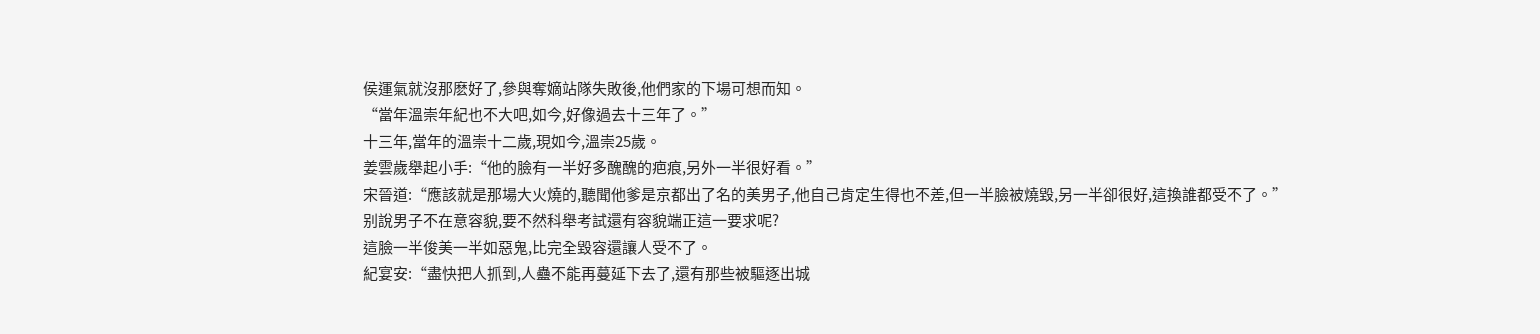侯運氣就沒那麽好了,參與奪嫡站隊失敗後,他們家的下場可想而知。
“當年溫崇年紀也不大吧,如今,好像過去十三年了。”
十三年,當年的溫崇十二歲,現如今,溫崇25歲。
姜雲歲舉起小手:“他的臉有一半好多醜醜的疤痕,另外一半很好看。”
宋晉道:“應該就是那場大火燒的,聽聞他爹是京都出了名的美男子,他自己肯定生得也不差,但一半臉被燒毀,另一半卻很好,這換誰都受不了。”
别說男子不在意容貌,要不然科舉考試還有容貌端正這一要求呢?
這臉一半俊美一半如惡鬼,比完全毀容還讓人受不了。
紀宴安:“盡快把人抓到,人蠱不能再蔓延下去了,還有那些被驅逐出城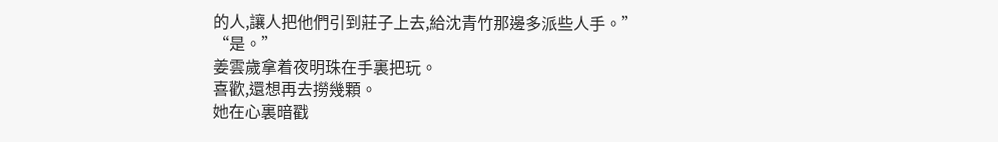的人,讓人把他們引到莊子上去,給沈青竹那邊多派些人手。”
“是。”
姜雲歲拿着夜明珠在手裏把玩。
喜歡,還想再去撈幾顆。
她在心裏暗戳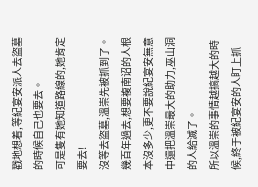戳地想着,等紀宴安派人去盜墓的時候自己也要去。
可是隻有她知道路線的,她肯定要去!
沒等去盜墓,溫崇先被抓到了。
幾百年過去,想要複南诏的人根本沒多少,更不要說紀宴安無意中還把溫崇最大的助力,巫山洞的人給滅了。
所以溫崇的事情越搞越大的時候,終于被紀宴安的人盯上抓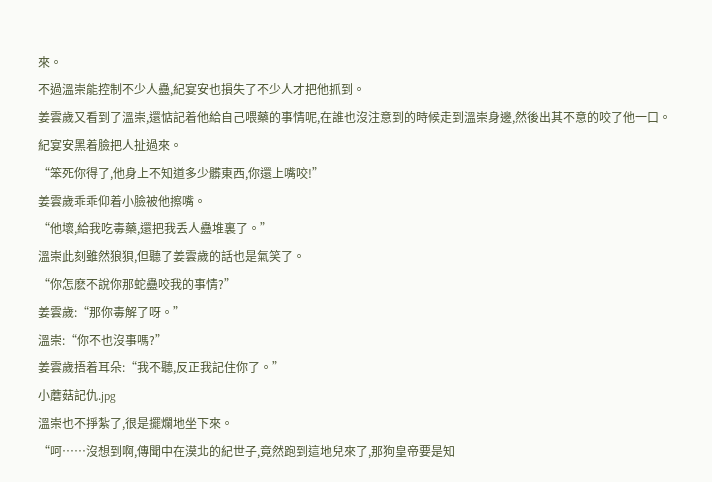來。
不過溫崇能控制不少人蠱,紀宴安也損失了不少人才把他抓到。
姜雲歲又看到了溫崇,還惦記着他給自己喂藥的事情呢,在誰也沒注意到的時候走到溫崇身邊,然後出其不意的咬了他一口。
紀宴安黑着臉把人扯過來。
“笨死你得了,他身上不知道多少髒東西,你還上嘴咬!”
姜雲歲乖乖仰着小臉被他擦嘴。
“他壞,給我吃毒藥,還把我丢人蠱堆裏了。”
溫崇此刻雖然狼狽,但聽了姜雲歲的話也是氣笑了。
“你怎麽不說你那蛇蠱咬我的事情?”
姜雲歲:“那你毒解了呀。”
溫崇:“你不也沒事嗎?”
姜雲歲捂着耳朵:“我不聽,反正我記住你了。”
小蘑菇記仇.jpg
溫崇也不掙紮了,很是擺爛地坐下來。
“呵……沒想到啊,傳聞中在漠北的紀世子,竟然跑到這地兒來了,那狗皇帝要是知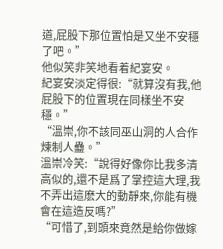道,屁股下那位置怕是又坐不安穩了吧。”
他似笑非笑地看着紀宴安。
紀宴安淡定得很:“就算沒有我,他屁股下的位置現在同樣坐不安穩。”
“溫崇,你不該同巫山洞的人合作煉制人蠱。”
溫崇冷笑:“說得好像你比我多清高似的,還不是爲了掌控這大理,我不弄出這麽大的動靜來,你能有機會在這造反嗎?”
“可惜了,到頭來竟然是給你做嫁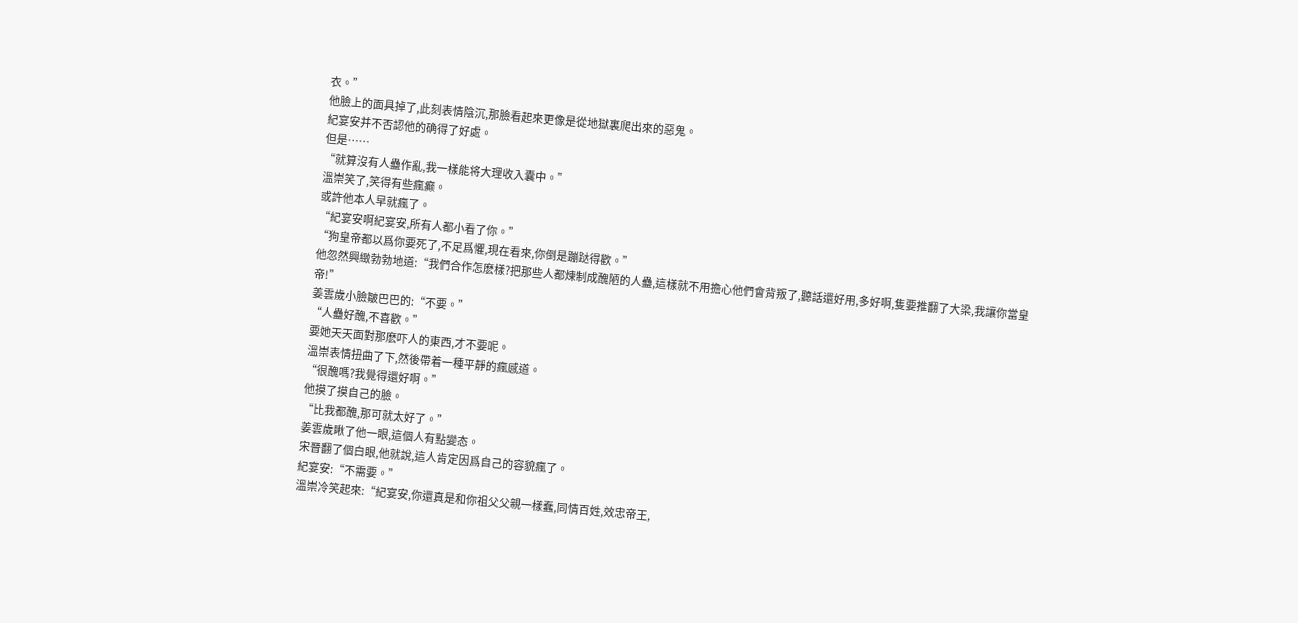衣。”
他臉上的面具掉了,此刻表情陰沉,那臉看起來更像是從地獄裏爬出來的惡鬼。
紀宴安并不否認他的确得了好處。
但是……
“就算沒有人蠱作亂,我一樣能将大理收入囊中。”
溫崇笑了,笑得有些瘋癫。
或許他本人早就瘋了。
“紀宴安啊紀宴安,所有人都小看了你。”
“狗皇帝都以爲你要死了,不足爲懼,現在看來,你倒是蹦跶得歡。”
他忽然興緻勃勃地道:“我們合作怎麽樣?把那些人都煉制成醜陋的人蠱,這樣就不用擔心他們會背叛了,聽話還好用,多好啊,隻要推翻了大梁,我讓你當皇帝!”
姜雲歲小臉皺巴巴的:“不要。”
“人蠱好醜,不喜歡。”
要她天天面對那麽吓人的東西,才不要呢。
溫崇表情扭曲了下,然後帶着一種平靜的瘋感道。
“很醜嗎?我覺得還好啊。”
他摸了摸自己的臉。
“比我都醜,那可就太好了。”
姜雲歲瞅了他一眼,這個人有點變态。
宋晉翻了個白眼,他就說,這人肯定因爲自己的容貌瘋了。
紀宴安:“不需要。”
溫崇冷笑起來:“紀宴安,你還真是和你祖父父親一樣蠢,同情百姓,效忠帝王,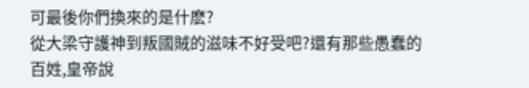可最後你們換來的是什麽?
從大梁守護神到叛國賊的滋味不好受吧?還有那些愚蠢的百姓,皇帝說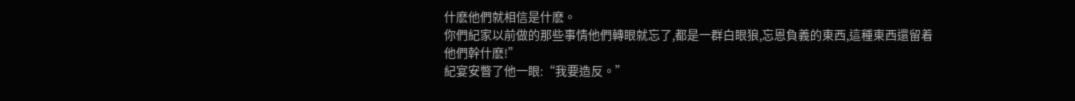什麽他們就相信是什麽。
你們紀家以前做的那些事情他們轉眼就忘了,都是一群白眼狼,忘恩負義的東西,這種東西還留着他們幹什麽!”
紀宴安瞥了他一眼:“我要造反。”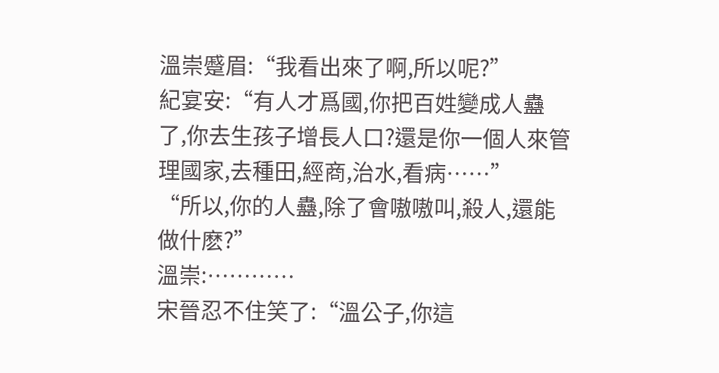溫崇蹙眉:“我看出來了啊,所以呢?”
紀宴安:“有人才爲國,你把百姓變成人蠱了,你去生孩子增長人口?還是你一個人來管理國家,去種田,經商,治水,看病……”
“所以,你的人蠱,除了會嗷嗷叫,殺人,還能做什麽?”
溫崇:…………
宋晉忍不住笑了:“溫公子,你這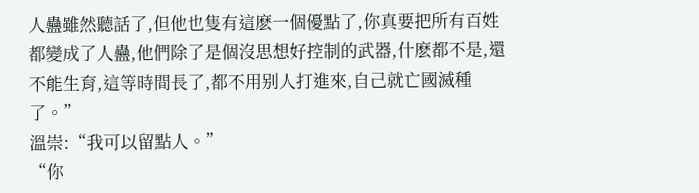人蠱雖然聽話了,但他也隻有這麽一個優點了,你真要把所有百姓都變成了人蠱,他們除了是個沒思想好控制的武器,什麽都不是,還不能生育,這等時間長了,都不用别人打進來,自己就亡國滅種了。”
溫崇:“我可以留點人。”
“你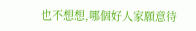也不想想,哪個好人家願意待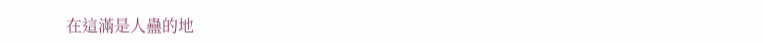在這滿是人蠱的地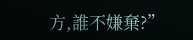方,誰不嫌棄?”